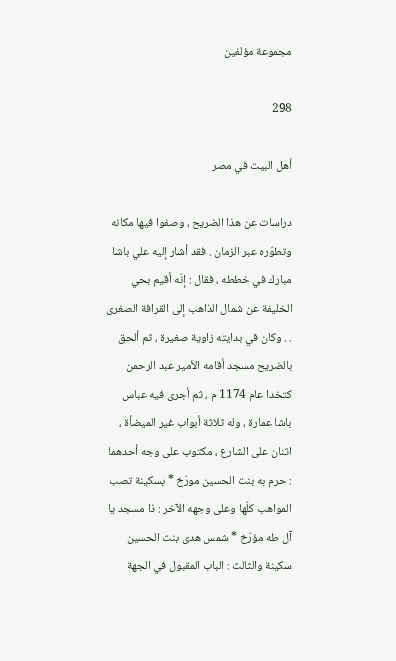مجموعة مؤلفين

298

أهل البيت في مصر

دراسات عن هذا الضريح ، وصفوا فيها مكانه وتطوّره عبر الزمان . فقد أشار إليه علي باشا مبارك في خططه ، فقال : إنّه أقيم بحي الخليفة عن شمال الذاهب إلى القرافة الصغرى . . وكان في بدايته زاوية صغيرة ، ثم ألحق بالضريح مسجد أقامه الأمير عبد الرحمن كتخدا عام 1174 م ، ثم أجرى فيه عباس باشا عمارة ، وله ثلاثة أبواب غير الميضأة ، اثنان على الشارع ، مكتوب على وجه أحدهما : حرم به بنت الحسين مورّخ * بسكينة تصب المواهب كلّها وعلى وجهه الآخر : ذا مسجد يا آل طه مؤرّخ * شمس هدى بنت الحسين سكينة والثالث : الباب المقبول في الجهة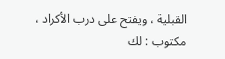القبلية ، ويفتح على درب الأكراد ، مكتوب : لك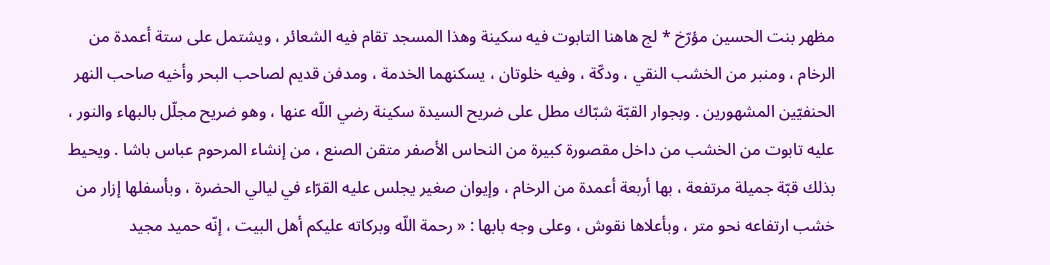مظهر بنت الحسين مؤرّخ * لج هاهنا التابوت فيه سكينة وهذا المسجد تقام فيه الشعائر ، ويشتمل على ستة أعمدة من الرخام ، ومنبر من الخشب النقي ، ودكّة ، وفيه خلوتان ، يسكنهما الخدمة ، ومدفن قديم لصاحب البحر وأخيه صاحب النهر الحنفيّين المشهورين . وبجوار القبّة شبّاك مطل على ضريح السيدة سكينة رضي اللّه عنها ، وهو ضريح مجلّل بالبهاء والنور ، عليه تابوت من الخشب من داخل مقصورة كبيرة من النحاس الأصفر متقن الصنع ، من إنشاء المرحوم عباس باشا . ويحيط بذلك قبّة جميلة مرتفعة ، بها أربعة أعمدة من الرخام ، وإيوان صغير يجلس عليه القرّاء في ليالي الحضرة ، وبأسفلها إزار من خشب ارتفاعه نحو متر ، وبأعلاها نقوش ، وعلى وجه بابها : « رحمة اللّه وبركاته عليكم أهل البيت ، إنّه حميد مجيد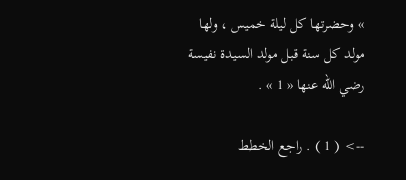» وحضرتها كل ليلة خميس ، ولها مولد كل سنة قبل مولد السيدة نفيسة رضي اللّه عنها « 1 » .

--> ( 1 ) . راجع الخطط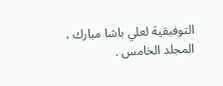التوفيقية لعلي باشا مبارك ، المجلد الخامس .